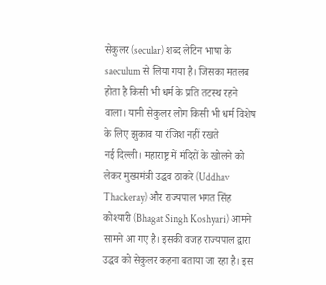सेकुलर (secular) शब्द लेटिन भाषा के saeculum से लिया गया है। जिसका मतलब होता है किसी भी धर्म के प्रति तटस्थ रहने वाला। यानी सेकुलर लोग किसी भी धर्म विशेष के लिए झुकाव या रंजिश नहीं रखते
नई दिल्ली। महाराष्ट्र में मंदिरों के खोलने को लेकर मुख्यमंत्री उद्धव ठाकरे (Uddhav Thackeray) और राज्यपाल भगत सिंह कोश्यारी (Bhagat Singh Koshyari) आमने सामने आ गए है। इसकी वजह राज्यपाल द्वारा उद्धव को सेकुलर कहना बताया जा रहा है। इस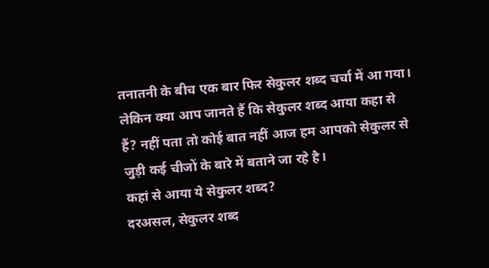तनातनी के बीच एक बार फिर सेकुलर शब्द चर्चा में आ गया। लेकिन क्या आप जानते हैं कि सेकुलर शब्द आया कहा से हैं? नहीं पता तो कोई बात नहीं आज हम आपको सेकुलर से जुड़ी कई चीजों के बारे में बताने जा रहे है।
कहां से आया ये सेकुलर शब्द?
दरअसल, सेकुलर शब्द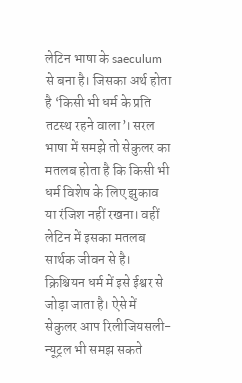लेटिन भाषा के saeculum से बना है। जिसका अर्थ होता है ‘किसी भी धर्म के प्रति तटस्थ रहने वाला’। सरल भाषा में समझे तो सेकुलर का मतलब होता है कि किसी भी धर्म विशेष के लिए झुकाव या रंजिश नहीं रखना। वहीं लेटिन में इसका मतलब सार्थक जीवन से है। क्रिश्चियन धर्म में इसे ईश्वर से जोड़ा जाता है। ऐसे में सेकुलर आप रिलीजियसली-न्यूट्रल भी समझ सकते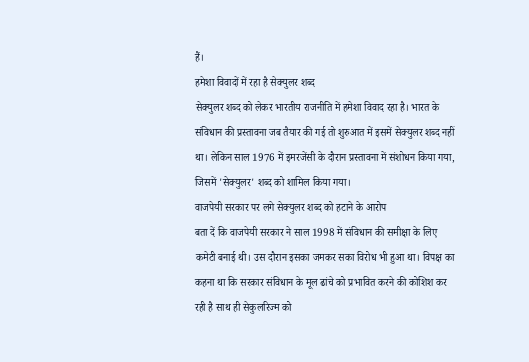हैं।
हमेशा विवादों में रहा है सेक्युलर शब्द
सेक्युलर शब्द को लेकर भारतीय राजनीति में हमेशा विवाद रहा है। भारत के संविधान की प्रस्तावना जब तैयार की गई तो शुरुआत में इसमें सेक्युलर शब्द नहीं था। लेकिन साल 1976 में इमरजेंसी के दौरान प्रस्तावना में संशोधन किया गया, जिसमें 'सेक्युलर' शब्द को शामिल किया गया।
वाजपेयी सरकार पर लगे सेक्युलर शब्द को हटाने के आरोप
बता दें कि वाजपेयी सरकार ने साल 1998 में संविधान की समीक्षा के लिए कमेटी बनाई थी। उस दौरान इसका जमकर सका विरोध भी हुआ था। विपक्ष का कहना था कि सरकार संविधान के मूल ढांचे को प्रभावित करने की कोशिश कर रही है साथ ही सेकुलरिज्म को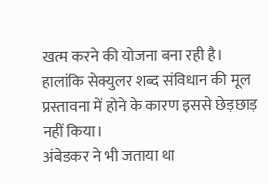खत्म करने की योजना बना रही है। हालांकि सेक्युलर शब्द संविधान की मूल प्रस्तावना में होने के कारण इससे छेड़छाड़ नहीं किया।
अंबेडकर ने भी जताया था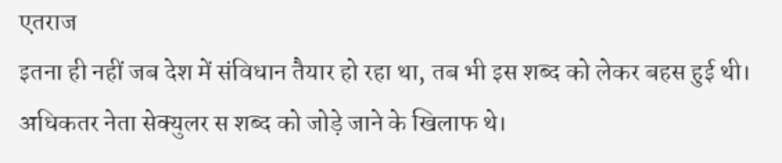एतराज
इतना ही नहीं जब देश में संविधान तैयार हो रहा था, तब भी इस शब्द को लेकर बहस हुई थी। अधिकतर नेता सेक्युलर स शब्द को जोड़े जाने के खिलाफ थे।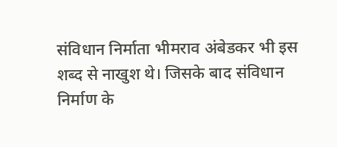संविधान निर्माता भीमराव अंबेडकर भी इस शब्द से नाखुश थे। जिसके बाद संविधान निर्माण के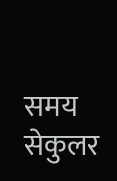समय सेकुलर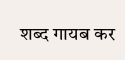शब्द गायब कर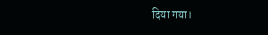दिया गया।